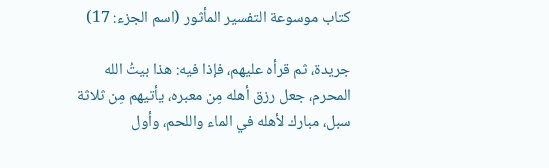كتاب موسوعة التفسير المأثور (اسم الجزء: 17)

جريدة، ثم قرأه عليهم، فإذا فيه: هذا بيتُ الله المحرم، جعل رزق أهله مِن معبره، يأتيهم مِن ثلاثة سبل، مبارك لأهله في الماء واللحم، وأول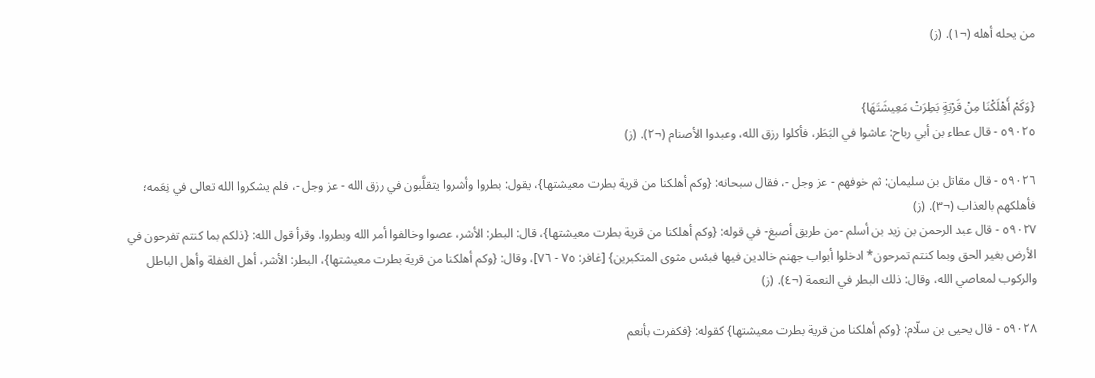من يحله أهله (¬١). (ز)


{وَكَمْ أَهْلَكْنَا مِنْ قَرْيَةٍ بَطِرَتْ مَعِيشَتَهَا}
٥٩٠٢٥ - قال عطاء بن أبي رباح: عاشوا في البَطَر، فأكلوا رزق الله، وعبدوا الأصنام (¬٢). (ز)

٥٩٠٢٦ - قال مقاتل بن سليمان: ثم خوفهم - عز وجل -، فقال سبحانه: {وكم أهلكنا من قرية بطرت معيشتها}، يقول: بطروا وأشروا يتقلَّبون في رزق الله - عز وجل -، فلم يشكروا الله تعالى في نِعَمه؛ فأهلكهم بالعذاب (¬٣). (ز)
٥٩٠٢٧ - قال عبد الرحمن بن زيد بن أسلم -من طريق أصبغ- في قوله: {وكم أهلكنا من قرية بطرت معيشتها}، قال: البطر: الأشر، عصوا وخالفوا أمر الله وبطروا. وقرأ قول الله: {ذلكم بما كنتم تفرحون في الأرض بغير الحق وبما كنتم تمرحون* ادخلوا أبواب جهنم خالدين فيها فبئس مثوى المتكبرين} [غافر: ٧٥ - ٧٦]، وقال: {وكم أهلكنا من قرية بطرت معيشتها}، البطر: الأشر، أهل الغفلة وأهل الباطل والركوب لمعاصي الله، وقال: ذلك البطر في النعمة (¬٤). (ز)

٥٩٠٢٨ - قال يحيى بن سلّام: {وكم أهلكنا من قرية بطرت معيشتها} كقوله: {فكفرت بأنعم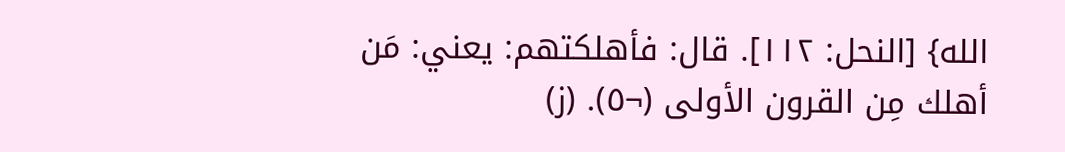الله} [النحل: ١١٢]. قال: فأهلكتهم: يعني: مَن أهلك مِن القرون الأولى (¬٥). (ز)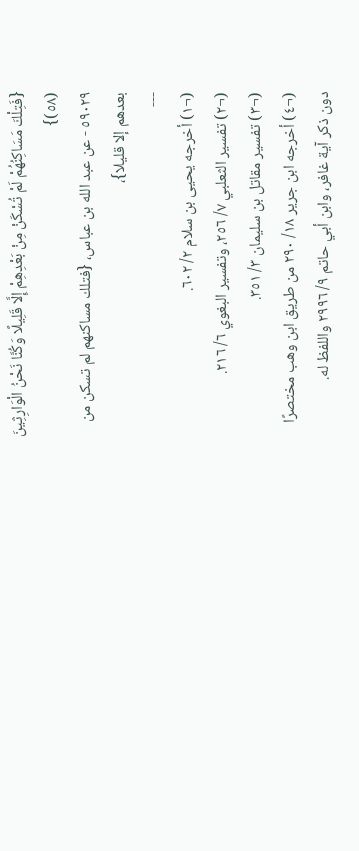{فَتِلْكَ مَسَاكِنُهُمْ لَمْ تُسْكَنْ مِنْ بَعْدِهِمْ إِلَّا قَلِيلًا وَكُنَّا نَحْنُ الْوَارِثِينَ (٥٨)}
٥٩٠٢٩ - عن عبد الله بن عباس، {فتلك مساكنهم لم تسكن من بعدهم إلا قليلا}،
---
(¬١) أخرجه يحيى بن سلام ٢/ ٦٠٢.
(¬٢) تفسير الثعلبي ٧/ ٢٥٦، وتفسير البغوي ٦/ ٢١٦.
(¬٣) تفسير مقاتل بن سليمان ٣/ ٣٥١.
(¬٤) أخرجه ابن جرير ١٨/ ٢٩٠ من طريق ابن وهب مختصرًا دون ذكر آية غافر، وابن أبي حاتم ٩/ ٢٩٩٦ واللفظ له.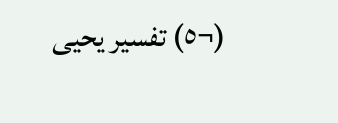(¬٥) تفسير يحيى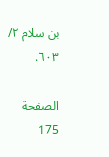بن سلام ٢/ ٦٠٣.

الصفحة 175